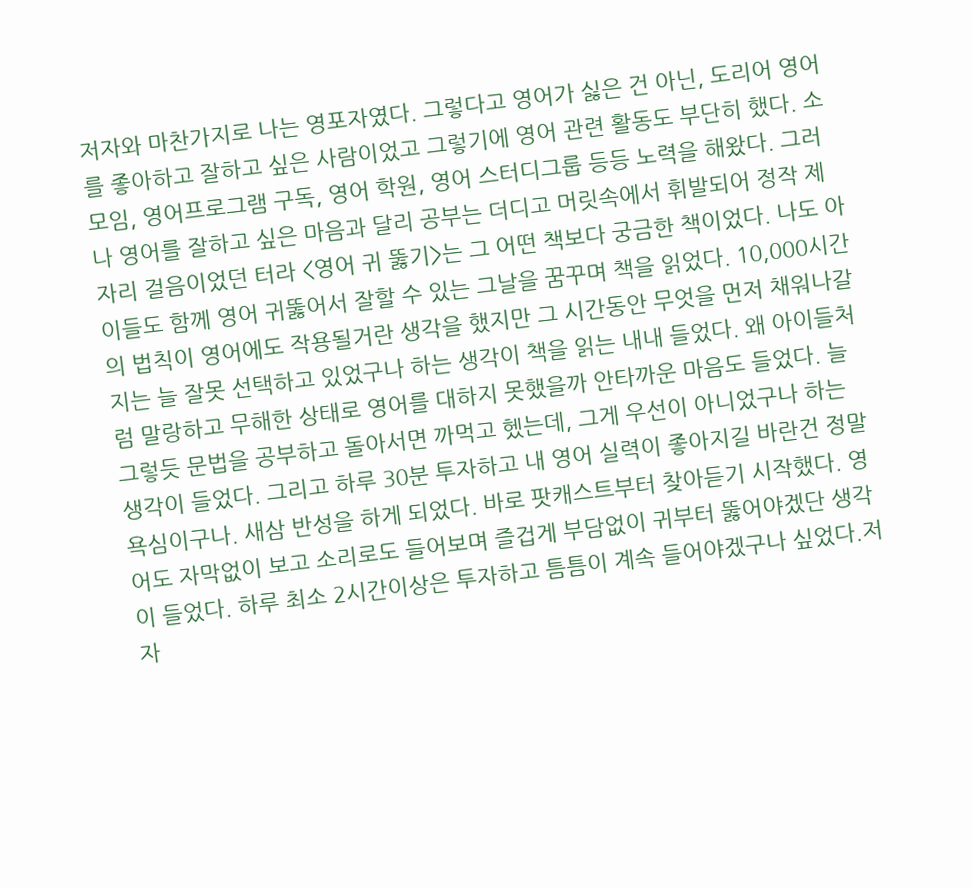저자와 마찬가지로 나는 영포자였다. 그렇다고 영어가 싫은 건 아닌, 도리어 영어를 좋아하고 잘하고 싶은 사람이었고 그렇기에 영어 관련 활동도 부단히 했다. 소모임, 영어프로그램 구독, 영어 학원, 영어 스터디그룹 등등 노력을 해왔다. 그러나 영어를 잘하고 싶은 마음과 달리 공부는 더디고 머릿속에서 휘발되어 정작 제자리 걸음이었던 터라 <영어 귀 뚫기>는 그 어떤 책보다 궁금한 책이었다. 나도 아이들도 함께 영어 귀뚫어서 잘할 수 있는 그날을 꿈꾸며 책을 읽었다. 10,000시간의 법칙이 영어에도 작용될거란 생각을 했지만 그 시간동안 무엇을 먼저 채워나갈지는 늘 잘못 선택하고 있었구나 하는 생각이 책을 읽는 내내 들었다. 왜 아이들처럼 말랑하고 무해한 상태로 영어를 대하지 못했을까 안타까운 마음도 들었다. 늘 그렇듯 문법을 공부하고 돌아서면 까먹고 헸는데, 그게 우선이 아니었구나 하는 생각이 들었다. 그리고 하루 30분 투자하고 내 영어 실력이 좋아지길 바란건 정말 욕심이구나. 새삼 반성을 하게 되었다. 바로 팟캐스트부터 찾아듣기 시작했다. 영어도 자막없이 보고 소리로도 들어보며 즐겁게 부담없이 귀부터 뚫어야겠단 생각이 들었다. 하루 최소 2시간이상은 투자하고 틈틈이 계속 들어야겠구나 싶었다.저자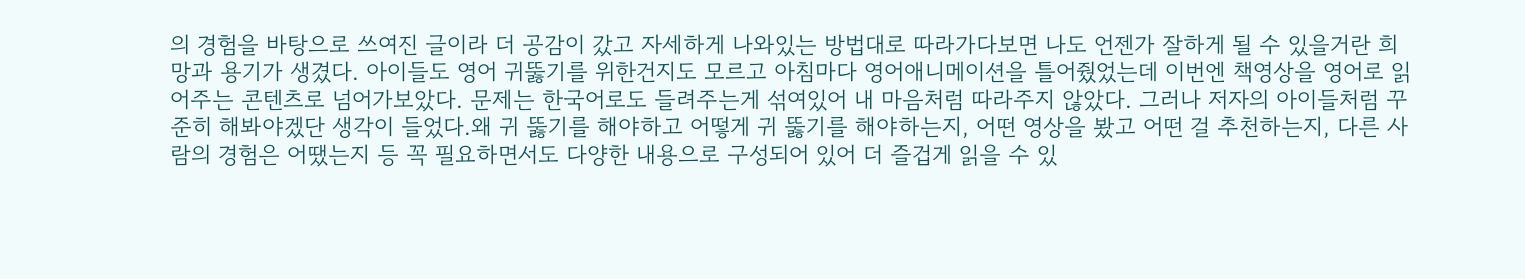의 경험을 바탕으로 쓰여진 글이라 더 공감이 갔고 자세하게 나와있는 방법대로 따라가다보면 나도 언젠가 잘하게 될 수 있을거란 희망과 용기가 생겼다. 아이들도 영어 귀뚫기를 위한건지도 모르고 아침마다 영어애니메이션을 틀어줬었는데 이번엔 책영상을 영어로 읽어주는 콘텐츠로 넘어가보았다. 문제는 한국어로도 들려주는게 섞여있어 내 마음처럼 따라주지 않았다. 그러나 저자의 아이들처럼 꾸준히 해봐야겠단 생각이 들었다.왜 귀 뚫기를 해야하고 어떻게 귀 뚫기를 해야하는지, 어떤 영상을 봤고 어떤 걸 추천하는지, 다른 사람의 경험은 어땠는지 등 꼭 필요하면서도 다양한 내용으로 구성되어 있어 더 즐겁게 읽을 수 있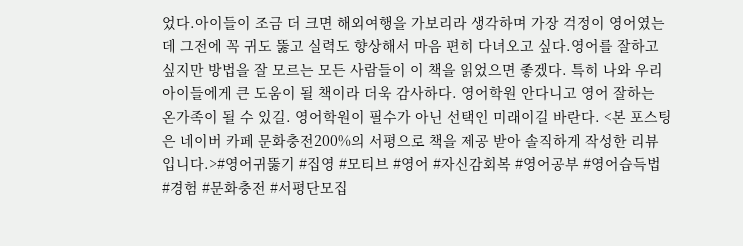었다.아이들이 조금 더 크면 해외여행을 가보리라 생각하며 가장 걱정이 영어였는데 그전에 꼭 귀도 뚫고 실력도 향상해서 마음 편히 다녀오고 싶다.영어를 잘하고 싶지만 방법을 잘 모르는 모든 사람들이 이 책을 읽었으면 좋겠다. 특히 나와 우리 아이들에게 큰 도움이 될 책이라 더욱 감사하다. 영어학원 안다니고 영어 잘하는 온가족이 될 수 있길. 영어학원이 필수가 아닌 선택인 미래이길 바란다. <본 포스팅은 네이버 카페 문화충전200%의 서평으로 책을 제공 받아 솔직하게 작성한 리뷰입니다.>#영어귀뚫기 #집영 #모티브 #영어 #자신감회복 #영어공부 #영어습득법 #경험 #문화충전 #서평단모집